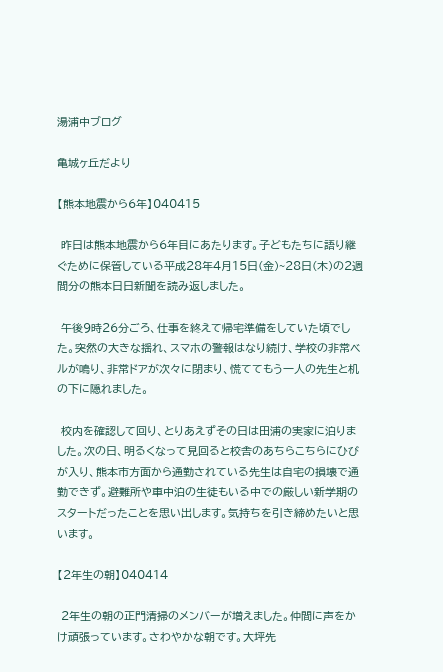湯浦中ブログ

亀城ヶ丘だより

【熊本地震から6年】040415

 昨日は熊本地震から6年目にあたります。子どもたちに語り継ぐために保管している平成28年4月15日(金)~28日(木)の2週間分の熊本日日新聞を読み返しました。

 午後9時26分ごろ、仕事を終えて帰宅準備をしていた頃でした。突然の大きな揺れ、スマホの警報はなり続け、学校の非常ベルが鳴り、非常ドアが次々に閉まり、慌ててもう一人の先生と机の下に隠れました。

 校内を確認して回り、とりあえずその日は田浦の実家に泊りました。次の日、明るくなって見回ると校舎のあちらこちらにひびが入り、熊本市方面から通勤されている先生は自宅の損壊で通勤できず。避難所や車中泊の生徒もいる中での厳しい新学期のスタートだったことを思い出します。気持ちを引き締めたいと思います。

【2年生の朝】040414

 2年生の朝の正門清掃のメンバーが増えました。仲間に声をかけ頑張っています。さわやかな朝です。大坪先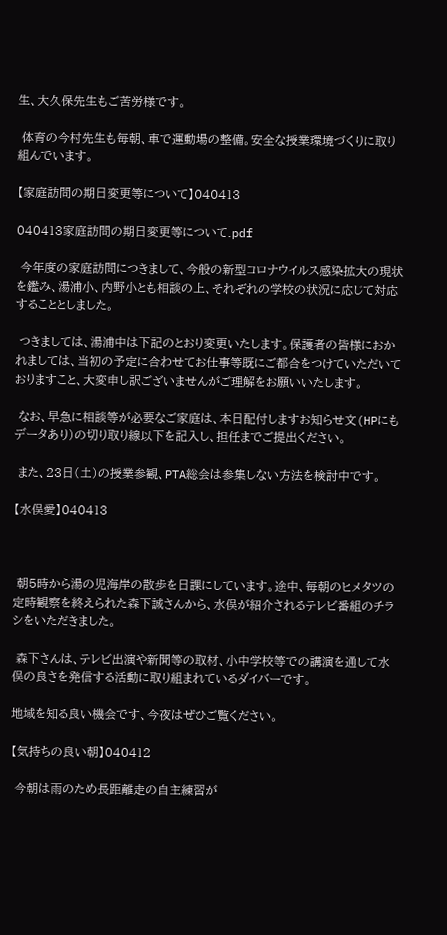生、大久保先生もご苦労様です。

 体育の今村先生も毎朝、車で運動場の整備。安全な授業環境づくりに取り組んでいます。

【家庭訪問の期日変更等について】040413

040413家庭訪問の期日変更等について.pdf

 今年度の家庭訪問につきまして、今般の新型コロナウイルス感染拡大の現状を鑑み、湯浦小、内野小とも相談の上、それぞれの学校の状況に応じて対応することとしました。

 つきましては、湯浦中は下記のとおり変更いたします。保護者の皆様におかれましては、当初の予定に合わせてお仕事等既にご都合をつけていただいておりますこと、大変申し訳ございませんがご理解をお願いいたします。

 なお、早急に相談等が必要なご家庭は、本日配付しますお知らせ文(HPにもデータあり)の切り取り線以下を記入し、担任までご提出ください。

 また、23日(土)の授業参観、PTA総会は参集しない方法を検討中です。

【水俣愛】040413



 朝5時から湯の児海岸の散歩を日課にしています。途中、毎朝のヒメタツの定時観察を終えられた森下誠さんから、水俣が紹介されるテレビ番組のチラシをいただきました。

 森下さんは、テレビ出演や新聞等の取材、小中学校等での講演を通して水俣の良さを発信する活動に取り組まれているダイバーです。

地域を知る良い機会です、今夜はぜひご覧ください。

【気持ちの良い朝】040412

 今朝は雨のため長距離走の自主練習が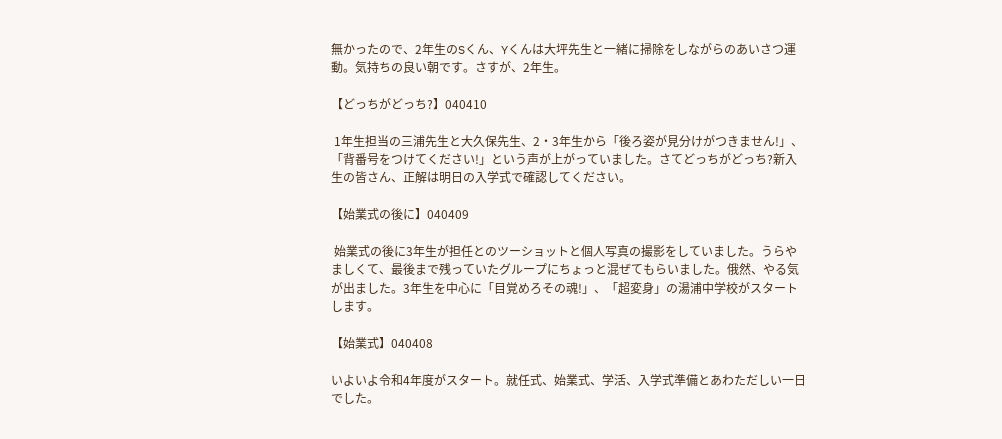無かったので、2年生のSくん、Yくんは大坪先生と一緒に掃除をしながらのあいさつ運動。気持ちの良い朝です。さすが、2年生。

【どっちがどっち?】040410

 1年生担当の三浦先生と大久保先生、2・3年生から「後ろ姿が見分けがつきません!」、「背番号をつけてください!」という声が上がっていました。さてどっちがどっち?新入生の皆さん、正解は明日の入学式で確認してください。

【始業式の後に】040409

 始業式の後に3年生が担任とのツーショットと個人写真の撮影をしていました。うらやましくて、最後まで残っていたグループにちょっと混ぜてもらいました。俄然、やる気が出ました。3年生を中心に「目覚めろその魂!」、「超変身」の湯浦中学校がスタートします。

【始業式】040408

いよいよ令和4年度がスタート。就任式、始業式、学活、入学式準備とあわただしい一日でした。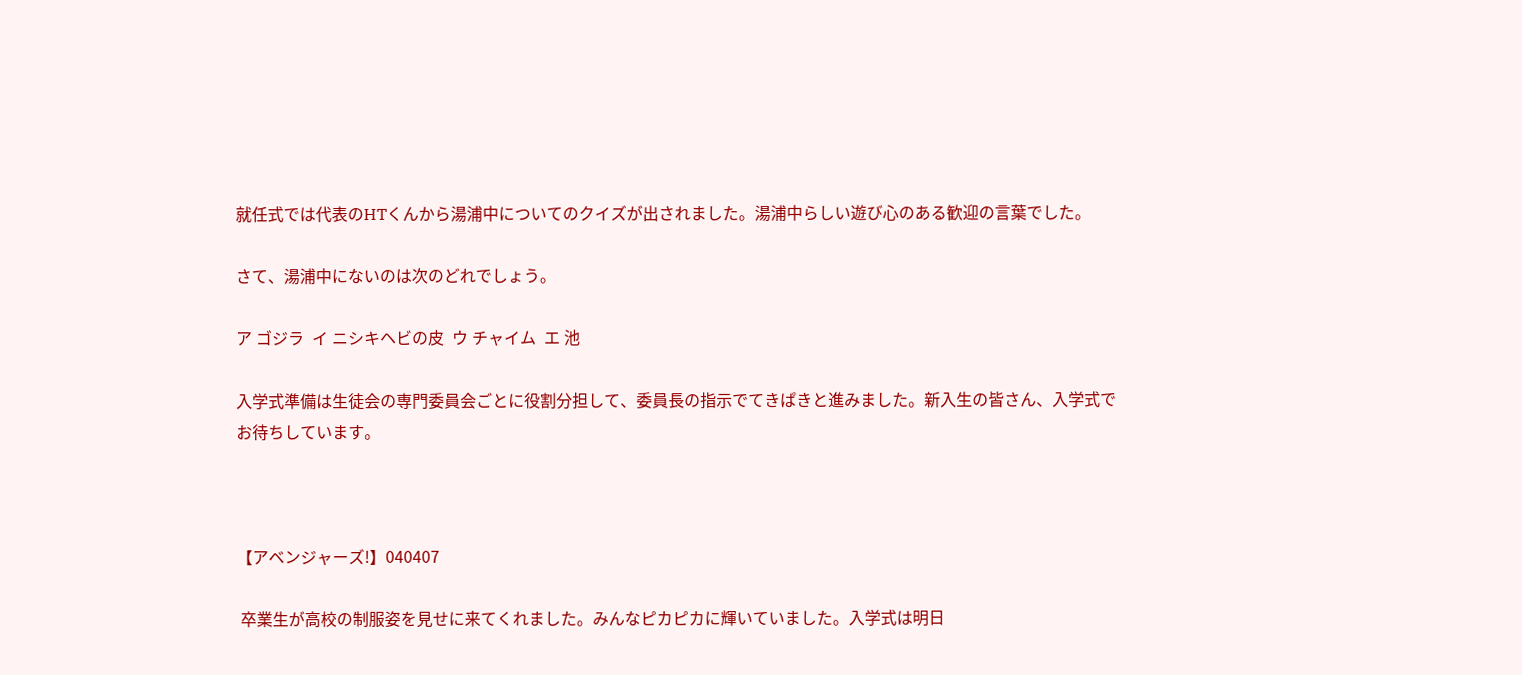就任式では代表のHTくんから湯浦中についてのクイズが出されました。湯浦中らしい遊び心のある歓迎の言葉でした。

さて、湯浦中にないのは次のどれでしょう。

ア ゴジラ  イ ニシキヘビの皮  ウ チャイム  エ 池

入学式準備は生徒会の専門委員会ごとに役割分担して、委員長の指示でてきぱきと進みました。新入生の皆さん、入学式でお待ちしています。



【アベンジャーズ!】040407

 卒業生が高校の制服姿を見せに来てくれました。みんなピカピカに輝いていました。入学式は明日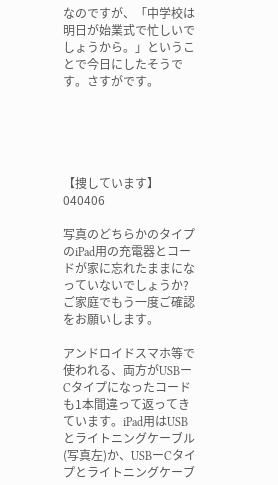なのですが、「中学校は明日が始業式で忙しいでしょうから。」ということで今日にしたそうです。さすがです。





【捜しています】040406

写真のどちらかのタイプのiPad用の充電器とコードが家に忘れたままになっていないでしょうか?ご家庭でもう一度ご確認をお願いします。

アンドロイドスマホ等で使われる、両方がUSBーCタイプになったコードも1本間違って返ってきています。iPad用はUSBとライトニングケーブル(写真左)か、USBーCタイプとライトニングケーブ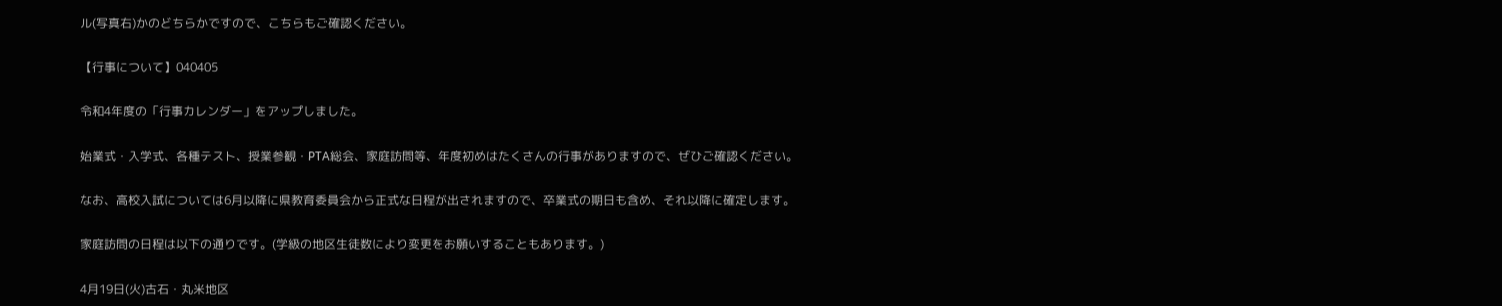ル(写真右)かのどちらかですので、こちらもご確認ください。

【行事について】040405

令和4年度の「行事カレンダー」をアップしました。

始業式・入学式、各種テスト、授業参観・PTA総会、家庭訪問等、年度初めはたくさんの行事がありますので、ぜひご確認ください。

なお、高校入試については6月以降に県教育委員会から正式な日程が出されますので、卒業式の期日も含め、それ以降に確定します。

家庭訪問の日程は以下の通りです。(学級の地区生徒数により変更をお願いすることもあります。)

4月19日(火)古石・丸米地区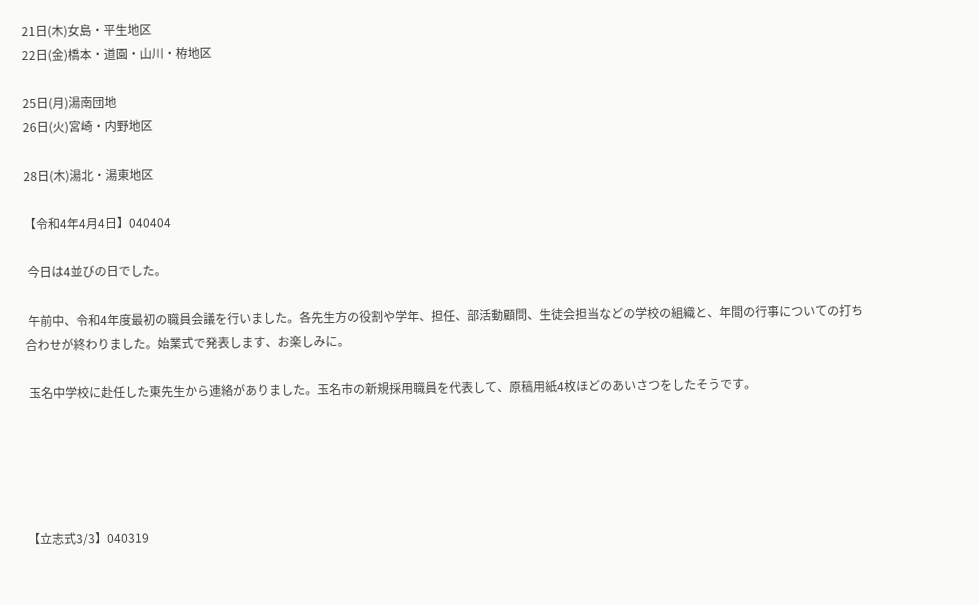21日(木)女島・平生地区
22日(金)橋本・道園・山川・栫地区

25日(月)湯南団地
26日(火)宮崎・内野地区

28日(木)湯北・湯東地区

【令和4年4月4日】040404

 今日は4並びの日でした。

 午前中、令和4年度最初の職員会議を行いました。各先生方の役割や学年、担任、部活動顧問、生徒会担当などの学校の組織と、年間の行事についての打ち合わせが終わりました。始業式で発表します、お楽しみに。

 玉名中学校に赴任した東先生から連絡がありました。玉名市の新規採用職員を代表して、原稿用紙4枚ほどのあいさつをしたそうです。





【立志式3/3】040319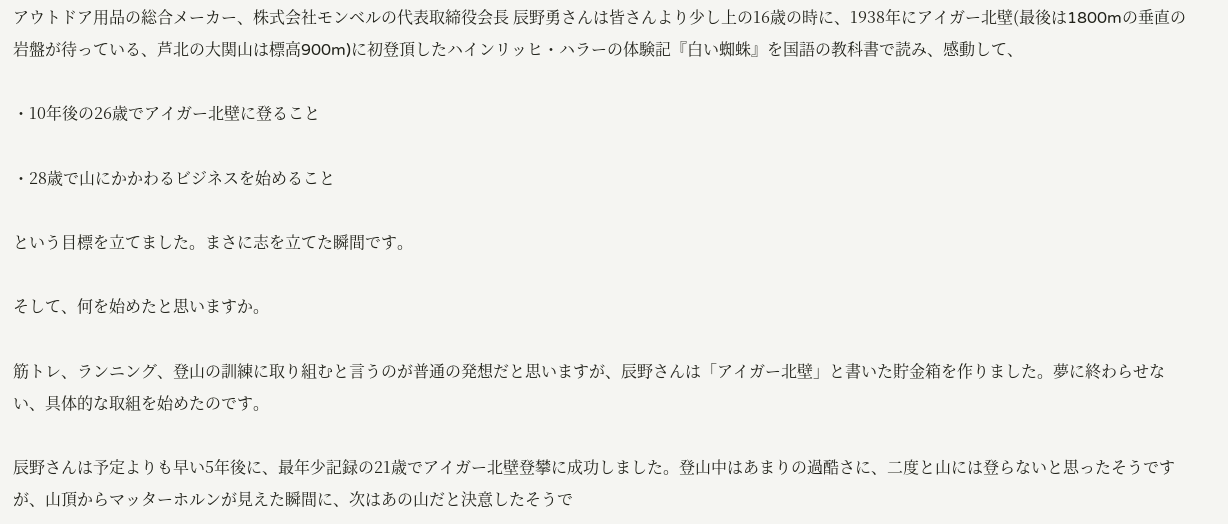アウトドア用品の総合メーカー、株式会社モンベルの代表取締役会長 辰野勇さんは皆さんより少し上の16歳の時に、1938年にアイガー北壁(最後は1800mの垂直の岩盤が待っている、芦北の大関山は標高900m)に初登頂したハインリッヒ・ハラーの体験記『白い蜘蛛』を国語の教科書で読み、感動して、

・10年後の26歳でアイガー北壁に登ること

・28歳で山にかかわるビジネスを始めること

という目標を立てました。まさに志を立てた瞬間です。

そして、何を始めたと思いますか。

筋トレ、ランニング、登山の訓練に取り組むと言うのが普通の発想だと思いますが、辰野さんは「アイガー北壁」と書いた貯金箱を作りました。夢に終わらせない、具体的な取組を始めたのです。

辰野さんは予定よりも早い5年後に、最年少記録の21歳でアイガー北壁登攀に成功しました。登山中はあまりの過酷さに、二度と山には登らないと思ったそうですが、山頂からマッターホルンが見えた瞬間に、次はあの山だと決意したそうで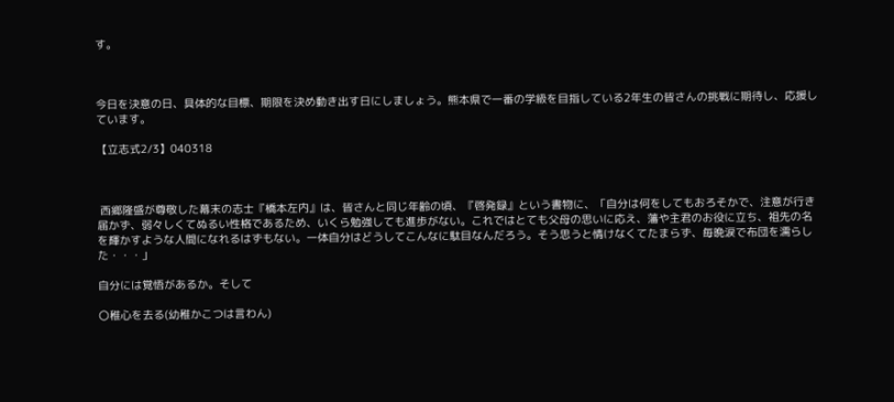す。



今日を決意の日、具体的な目標、期限を決め動き出す日にしましょう。熊本県で一番の学級を目指している2年生の皆さんの挑戦に期待し、応援しています。

【立志式2/3】040318



 西郷隆盛が尊敬した幕末の志士『橋本左内』は、皆さんと同じ年齢の頃、『啓発録』という書物に、「自分は何をしてもおろそかで、注意が行き届かず、弱々しくてぬるい性格であるため、いくら勉強しても進歩がない。これではとても父母の思いに応え、藩や主君のお役に立ち、祖先の名を輝かすような人間になれるはずもない。一体自分はどうしてこんなに駄目なんだろう。そう思うと情けなくてたまらず、毎晩涙で布団を濡らした・・・」

自分には覚悟があるか。そして

〇稚心を去る(幼稚かこつは言わん)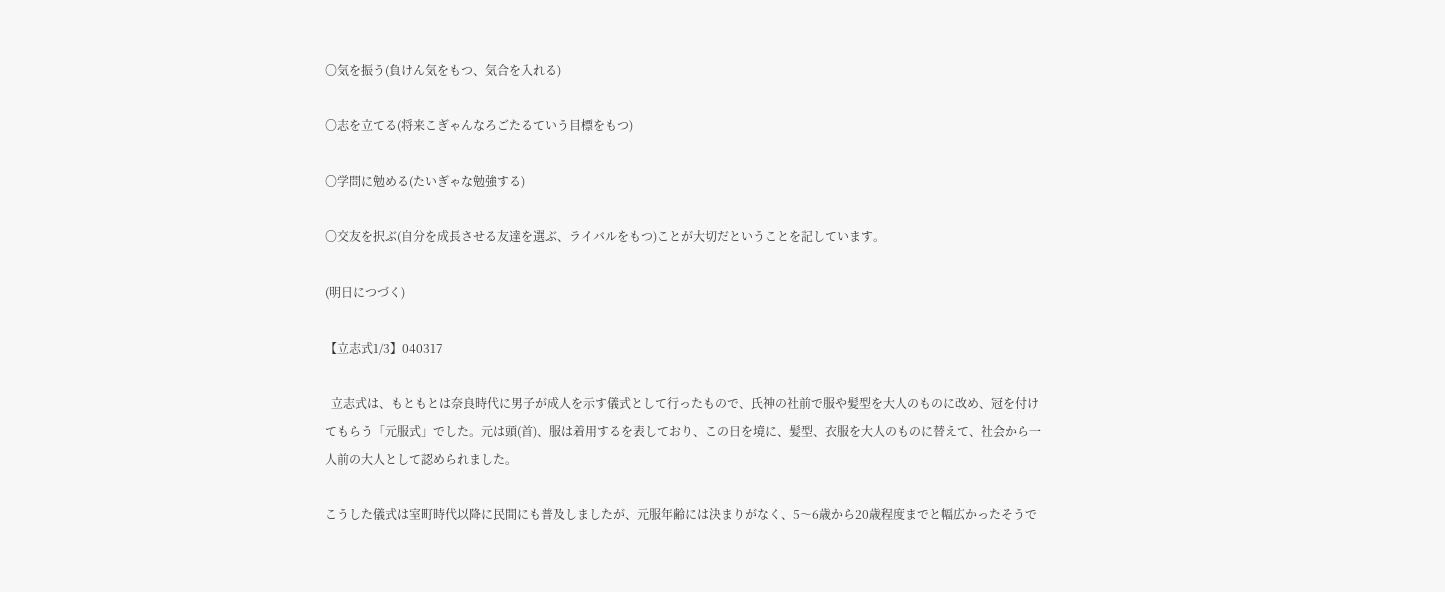〇気を振う(負けん気をもつ、気合を入れる)

〇志を立てる(将来こぎゃんなろごたるていう目標をもつ)

〇学問に勉める(たいぎゃな勉強する)

〇交友を択ぶ(自分を成長させる友達を選ぶ、ライバルをもつ)ことが大切だということを記しています。

(明日につづく)

【立志式1/3】040317

  立志式は、もともとは奈良時代に男子が成人を示す儀式として行ったもので、氏神の社前で服や髪型を大人のものに改め、冠を付けてもらう「元服式」でした。元は頭(首)、服は着用するを表しており、この日を境に、髪型、衣服を大人のものに替えて、社会から一人前の大人として認められました。

こうした儀式は室町時代以降に民間にも普及しましたが、元服年齢には決まりがなく、5〜6歳から20歳程度までと幅広かったそうで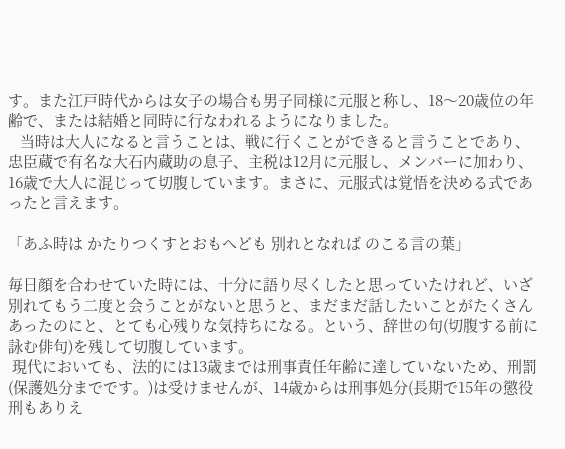す。また江戸時代からは女子の場合も男子同様に元服と称し、18〜20歳位の年齢で、または結婚と同時に行なわれるようになりました。
   当時は大人になると言うことは、戦に行くことができると言うことであり、忠臣蔵で有名な大石内蔵助の息子、主税は12月に元服し、メンバーに加わり、16歳で大人に混じって切腹しています。まさに、元服式は覚悟を決める式であったと言えます。

「あふ時は かたりつくすとおもへども 別れとなれば のこる言の葉」

毎日顔を合わせていた時には、十分に語り尽くしたと思っていたけれど、いざ別れてもう二度と会うことがないと思うと、まだまだ話したいことがたくさんあったのにと、とても心残りな気持ちになる。という、辞世の句(切腹する前に詠む俳句)を残して切腹しています。
 現代においても、法的には13歳までは刑事責任年齢に達していないため、刑罰(保護処分までです。)は受けませんが、14歳からは刑事処分(長期で15年の懲役刑もありえ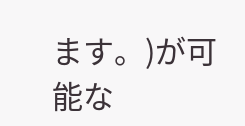ます。)が可能な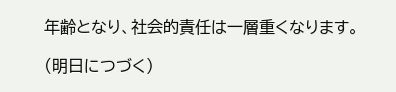年齢となり、社会的責任は一層重くなります。

(明日につづく)